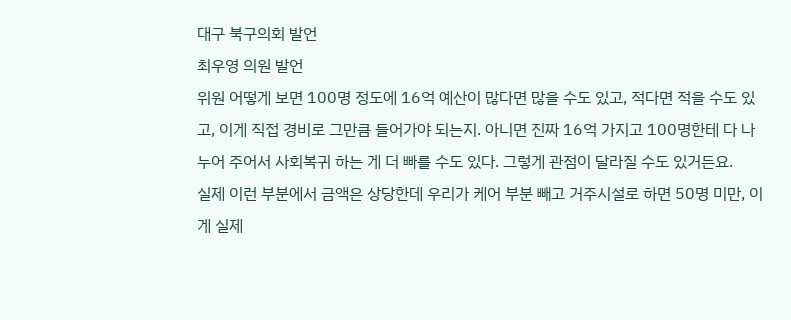대구 북구의회 발언
최우영 의원 발언
위원 어떻게 보면 100명 정도에 16억 예산이 많다면 많을 수도 있고, 적다면 적을 수도 있고, 이게 직접 경비로 그만큼 들어가야 되는지. 아니면 진짜 16억 가지고 100명한테 다 나누어 주어서 사회복귀 하는 게 더 빠를 수도 있다. 그렇게 관점이 달라질 수도 있거든요.
실제 이런 부분에서 금액은 상당한데 우리가 케어 부분 빼고 거주시설로 하면 50명 미만, 이게 실제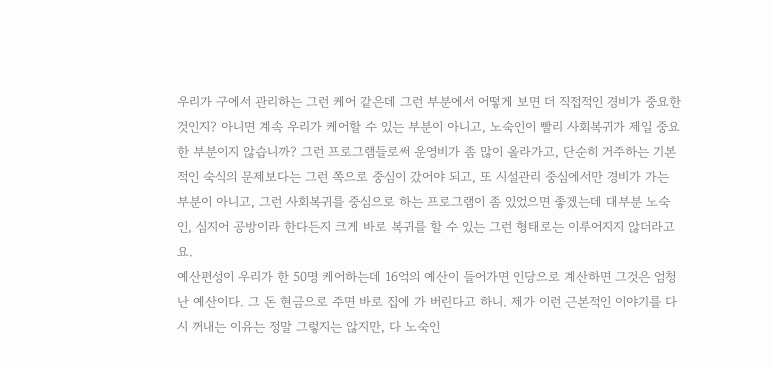우리가 구에서 관리하는 그런 케어 같은데 그런 부분에서 어떻게 보면 더 직접적인 경비가 중요한 것인지? 아니면 계속 우리가 케어할 수 있는 부분이 아니고, 노숙인이 빨리 사회복귀가 제일 중요한 부분이지 않습니까? 그런 프로그램들로써 운영비가 좀 많이 올라가고, 단순히 거주하는 기본적인 숙식의 문제보다는 그런 쪽으로 중심이 갔어야 되고, 또 시설관리 중심에서만 경비가 가는 부분이 아니고, 그런 사회복귀를 중심으로 하는 프로그램이 좀 있었으면 좋겠는데 대부분 노숙인, 심지어 공방이라 한다든지 크게 바로 복귀를 할 수 있는 그런 형태로는 이루어지지 않더라고요.
예산편성이 우리가 한 50명 케어하는데 16억의 예산이 들어가면 인당으로 계산하면 그것은 엄청난 예산이다. 그 돈 현금으로 주면 바로 집에 가 버린다고 하니. 제가 이런 근본적인 이야기를 다시 꺼내는 이유는 정말 그렇지는 않지만, 다 노숙인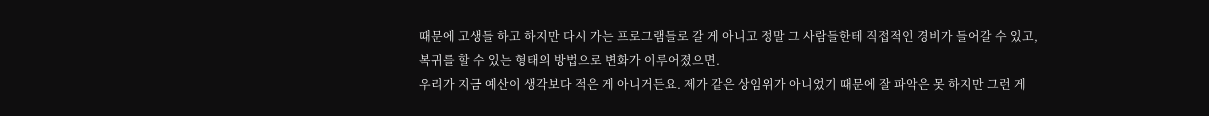때문에 고생들 하고 하지만 다시 가는 프로그램들로 갈 게 아니고 정말 그 사람들한테 직접적인 경비가 들어갈 수 있고, 복귀를 할 수 있는 형태의 방법으로 변화가 이루어졌으면.
우리가 지금 예산이 생각보다 적은 게 아니거든요. 제가 같은 상임위가 아니었기 때문에 잘 파악은 못 하지만 그런 게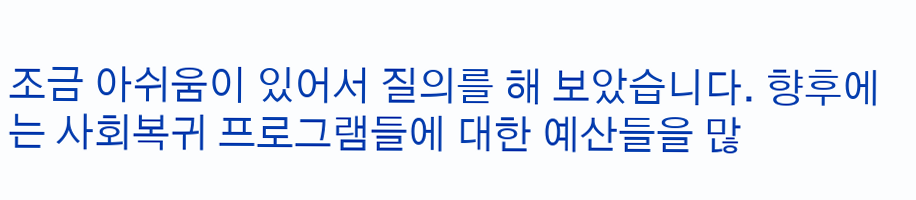조금 아쉬움이 있어서 질의를 해 보았습니다. 향후에는 사회복귀 프로그램들에 대한 예산들을 많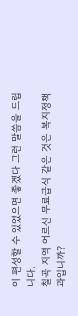이 편성할 수 있었으면 좋겠다 그런 말씀을 드립니다.
칠곡 지역 어르신 무료급식 같은 것은 복지정책과입니까?